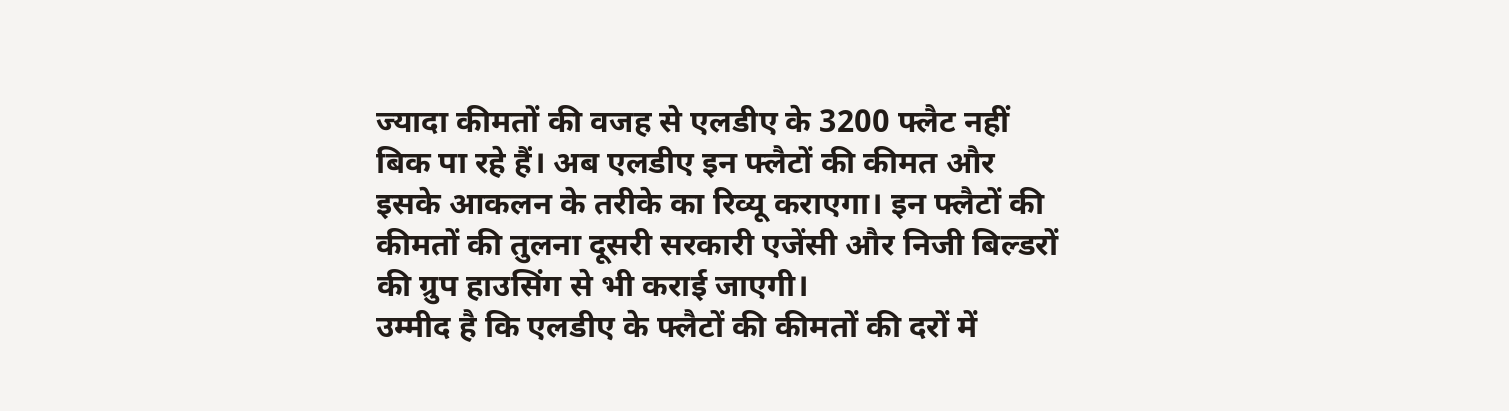ज्यादा कीमतों की वजह से एलडीए के 3200 फ्लैट नहीं बिक पा रहे हैं। अब एलडीए इन फ्लैटों की कीमत और इसके आकलन के तरीके का रिव्यू कराएगा। इन फ्लैटों की कीमतों की तुलना दूसरी सरकारी एजेंसी और निजी बिल्डरों की ग्रुप हाउसिंग से भी कराई जाएगी।
उम्मीद है कि एलडीए के फ्लैटों की कीमतों की दरों में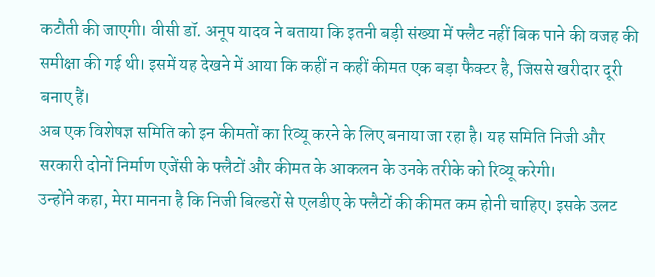कटौती की जाएगी। वीसी डॉ. अनूप यादव ने बताया कि इतनी बड़ी संख्या में फ्लैट नहीं बिक पाने की वजह की समीक्षा की गई थी। इसमें यह देखने में आया कि कहीं न कहीं कीमत एक बड़ा फैक्टर है, जिससे खरीदार दूरी बनाए हैं।
अब एक विशेषज्ञ समिति को इन कीमतों का रिव्यू करने के लिए बनाया जा रहा है। यह समिति निजी और सरकारी दोनों निर्माण एजेंसी के फ्लैटों और कीमत के आकलन के उनके तरीके को रिव्यू करेगी।
उन्होंने कहा, मेरा मानना है कि निजी बिल्डरों से एलडीए के फ्लैटों की कीमत कम होनी चाहिए। इसके उलट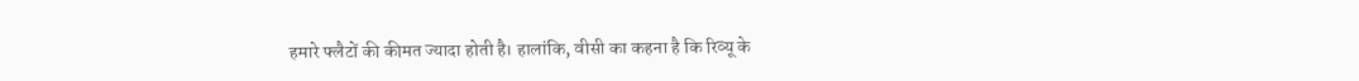हमारे फ्लैटों की कीमत ज्यादा होती है। हालांकि, वीसी का कहना है कि रिव्यू के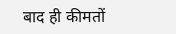बाद ही कीमतों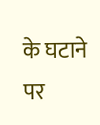के घटाने पर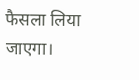फैसला लिया जाएगा।